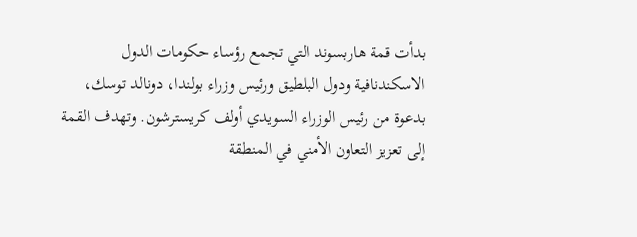بدأت قمة هاربسوند التي تجمع رؤساء حكومات الدول الاسكندنافية ودول البلطيق ورئيس وزراء بولندا، دونالد توسك، بدعوة من رئيس الوزراء السويدي أولف كريسترشون. وتهدف القمة إلى تعزيز التعاون الأمني في المنطقة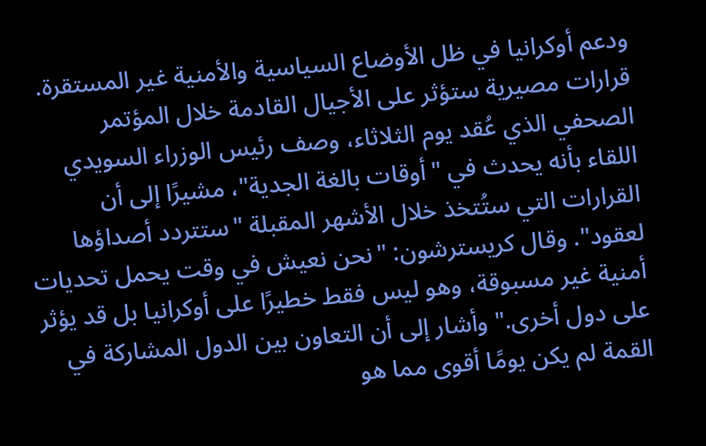ودعم أوكرانيا في ظل الأوضاع السياسية والأمنية غير المستقرة. قرارات مصيرية ستؤثر على الأجيال القادمة خلال المؤتمر الصحفي الذي عُقد يوم الثلاثاء، وصف رئيس الوزراء السويدي اللقاء بأنه يحدث في "أوقات بالغة الجدية"، مشيرًا إلى أن القرارات التي ستُتخذ خلال الأشهر المقبلة "ستتردد أصداؤها لعقود". وقال كريسترشون: "نحن نعيش في وقت يحمل تحديات أمنية غير مسبوقة، وهو ليس فقط خطيرًا على أوكرانيا بل قد يؤثر على دول أخرى." وأشار إلى أن التعاون بين الدول المشاركة في القمة لم يكن يومًا أقوى مما هو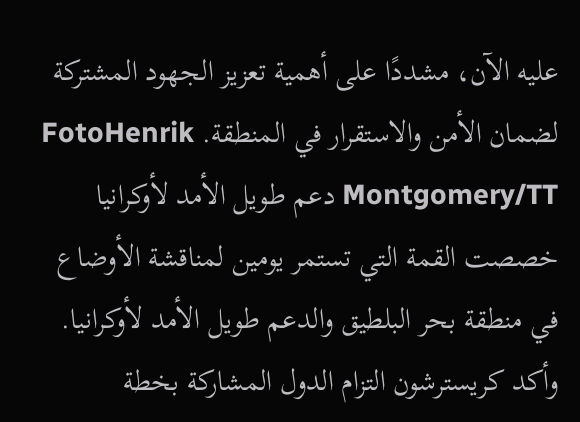عليه الآن، مشددًا على أهمية تعزيز الجهود المشتركة لضمان الأمن والاستقرار في المنطقة. FotoHenrik Montgomery/TT دعم طويل الأمد لأوكرانيا خصصت القمة التي تستمر يومين لمناقشة الأوضاع في منطقة بحر البلطيق والدعم طويل الأمد لأوكرانيا. وأكد كريسترشون التزام الدول المشاركة بخطة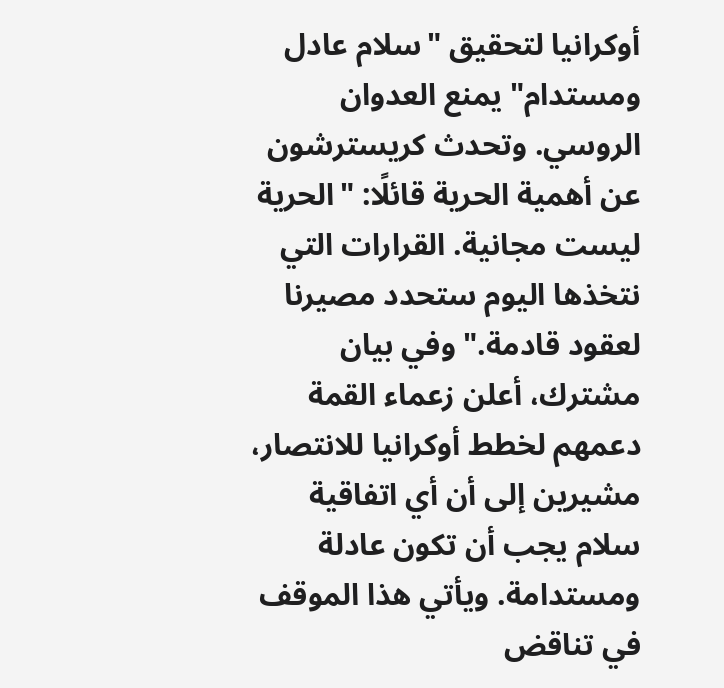أوكرانيا لتحقيق "سلام عادل ومستدام" يمنع العدوان الروسي. وتحدث كريسترشون عن أهمية الحرية قائلًا: "الحرية ليست مجانية. القرارات التي نتخذها اليوم ستحدد مصيرنا لعقود قادمة." وفي بيان مشترك، أعلن زعماء القمة دعمهم لخطط أوكرانيا للانتصار، مشيرين إلى أن أي اتفاقية سلام يجب أن تكون عادلة ومستدامة. ويأتي هذا الموقف في تناقض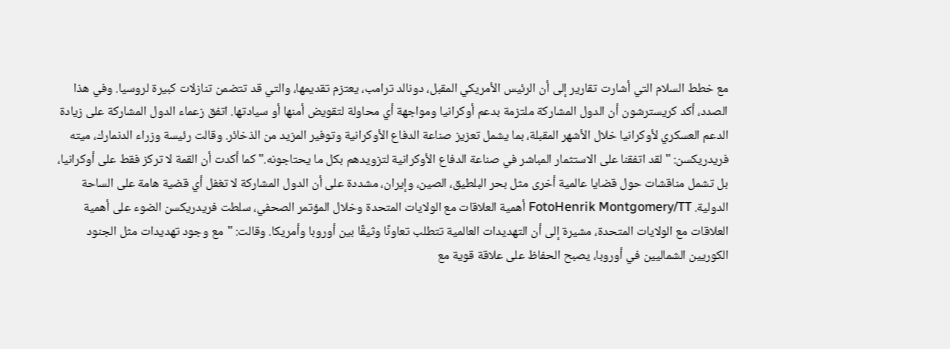مع خطط السلام التي أشارت تقارير إلى أن الرئيس الأمريكي المقبل، دونالد ترامب، يعتزم تقديمها، والتي قد تتضمن تنازلات كبيرة لروسيا. وفي هذا الصدد، أكد كريسترشون أن الدول المشاركة ملتزمة بدعم أوكرانيا ومواجهة أي محاولة لتقويض أمنها أو سيادتها. اتفق زعماء الدول المشاركة على زيادة الدعم العسكري لأوكرانيا خلال الأشهر المقبلة، بما يشمل تعزيز صناعة الدفاع الأوكرانية وتوفير المزيد من الذخائر. وقالت رئيسة وزراء الدنمارك، ميته فريدريكسن: "لقد اتفقنا على الاستثمار المباشر في صناعة الدفاع الأوكرانية لتزويدهم بكل ما يحتاجونه." كما أكدت أن القمة لا تركز فقط على أوكرانيا، بل تشمل مناقشات حول قضايا عالمية أخرى مثل بحر البلطيق، الصين، وإيران، مشددة على أن الدول المشاركة لا تغفل أي قضية هامة على الساحة الدولية. FotoHenrik Montgomery/TT أهمية العلاقات مع الولايات المتحدة وخلال المؤتمر الصحفي، سلطت فريدريكسن الضوء على أهمية العلاقات مع الولايات المتحدة، مشيرة إلى أن التهديدات العالمية تتطلب تعاونًا وثيقًا بين أوروبا وأمريكا. وقالت: "مع وجود تهديدات مثل الجنود الكوريين الشماليين في أوروبا، يصبح الحفاظ على علاقة قوية مع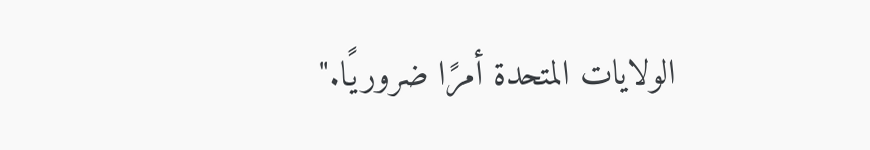الولايات المتحدة أمرًا ضروريًا."